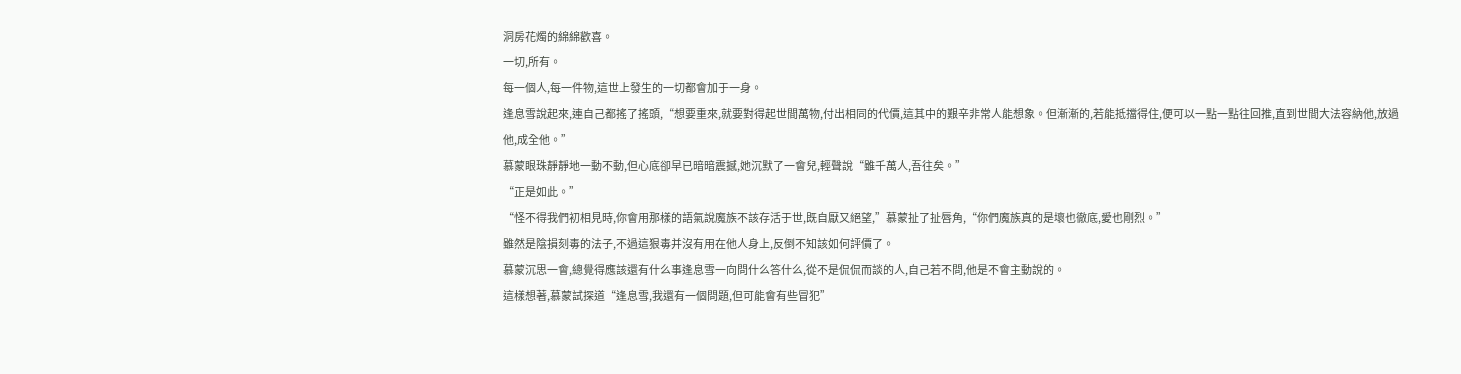洞房花燭的綿綿歡喜。
一切,所有。
每一個人,每一件物,這世上發生的一切都會加于一身。
逢息雪說起來,連自己都搖了搖頭,“想要重來,就要對得起世間萬物,付出相同的代價,這其中的艱辛非常人能想象。但漸漸的,若能抵擋得住,便可以一點一點往回推,直到世間大法容納他,放過他,成全他。”
慕蒙眼珠靜靜地一動不動,但心底卻早已暗暗震撼,她沉默了一會兒,輕聲說“雖千萬人,吾往矣。”
“正是如此。”
“怪不得我們初相見時,你會用那樣的語氣說魔族不該存活于世,既自厭又絕望,”慕蒙扯了扯唇角,“你們魔族真的是壞也徹底,愛也剛烈。”
雖然是陰損刻毒的法子,不過這狠毒并沒有用在他人身上,反倒不知該如何評價了。
慕蒙沉思一會,總覺得應該還有什么事逢息雪一向問什么答什么,從不是侃侃而談的人,自己若不問,他是不會主動說的。
這樣想著,慕蒙試探道“逢息雪,我還有一個問題,但可能會有些冒犯”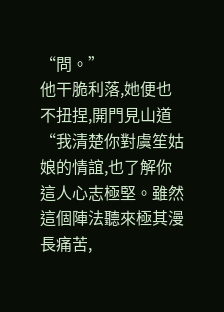“問。”
他干脆利落,她便也不扭捏,開門見山道“我清楚你對虞笙姑娘的情誼,也了解你這人心志極堅。雖然這個陣法聽來極其漫長痛苦,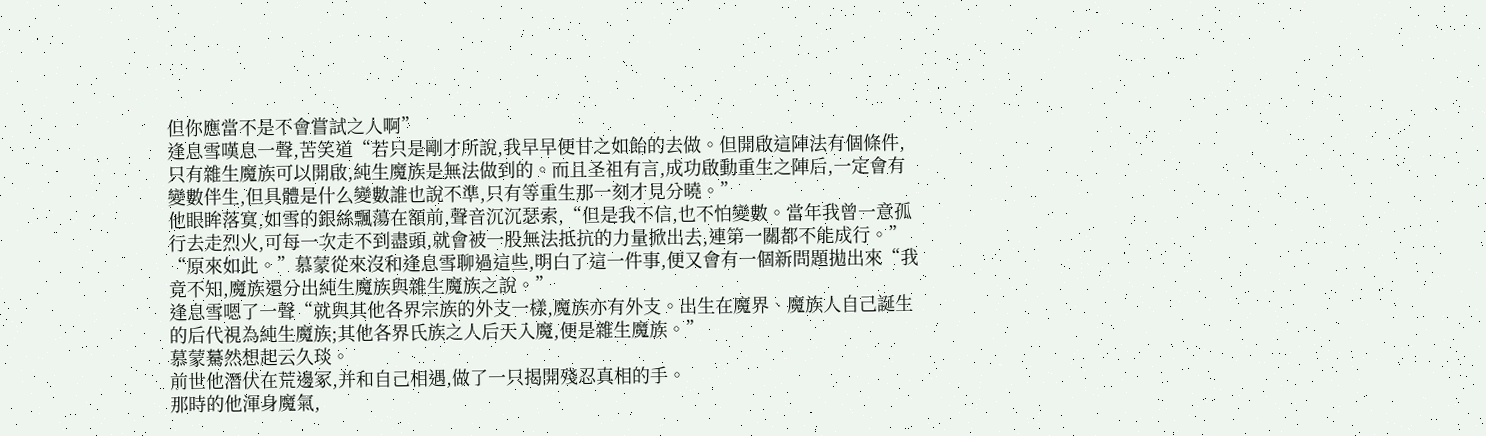但你應當不是不會嘗試之人啊”
逢息雪嘆息一聲,苦笑道“若只是剛才所說,我早早便甘之如飴的去做。但開啟這陣法有個條件,只有雜生魔族可以開啟,純生魔族是無法做到的。而且圣祖有言,成功啟動重生之陣后,一定會有變數伴生,但具體是什么變數誰也說不準,只有等重生那一刻才見分曉。”
他眼眸落寞,如雪的銀絲飄蕩在額前,聲音沉沉瑟索,“但是我不信,也不怕變數。當年我曾一意孤行去走烈火,可每一次走不到盡頭,就會被一股無法抵抗的力量掀出去,連第一關都不能成行。”
“原來如此。”慕蒙從來沒和逢息雪聊過這些,明白了這一件事,便又會有一個新問題拋出來“我竟不知,魔族還分出純生魔族與雜生魔族之說。”
逢息雪嗯了一聲“就與其他各界宗族的外支一樣,魔族亦有外支。出生在魔界、魔族人自己誕生的后代視為純生魔族;其他各界氏族之人后天入魔,便是雜生魔族。”
慕蒙驀然想起云久琰。
前世他潛伏在荒邊冢,并和自己相遇,做了一只揭開殘忍真相的手。
那時的他渾身魔氣,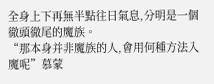全身上下再無半點往日氣息,分明是一個徹頭徹尾的魔族。
“那本身并非魔族的人,會用何種方法入魔呢”慕蒙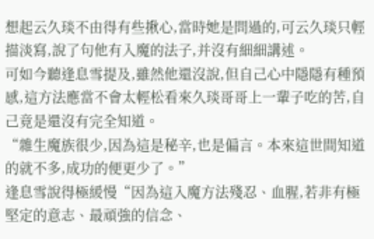想起云久琰不由得有些揪心,當時她是問過的,可云久琰只輕描淡寫,說了句他有入魔的法子,并沒有細細講述。
可如今聽逢息雪提及,雖然他還沒說,但自己心中隱隱有種預感,這方法應當不會太輕松看來久琰哥哥上一輩子吃的苦,自己竟是還沒有完全知道。
“雜生魔族很少,因為這是秘辛,也是偏言。本來這世間知道的就不多,成功的便更少了。”
逢息雪說得極緩慢“因為這入魔方法殘忍、血腥,若非有極堅定的意志、最頑強的信念、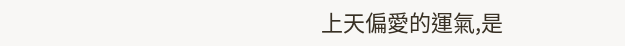上天偏愛的運氣,是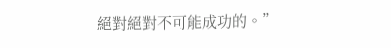絕對絕對不可能成功的。”